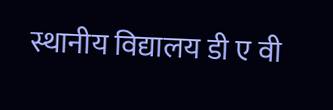स्थानीय विद्यालय डी ए वी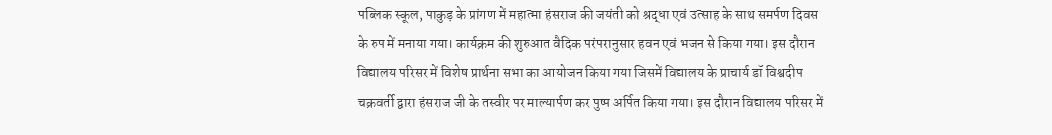पब्लिक स्कूल, पाकुड़ के प्रांगण में महात्मा हंसराज की जयंती को श्रद्धा एवं उत्साह के साथ समर्पण दिवस के रुप में मनाया गया। कार्यक्रम की शुरुआत वैदिक परंपरानुसार हवन एवं भजन से किया गया। इस दौरान विद्यालय परिसर में विशेष प्रार्थना सभा का आयोजन किया गया जिसमें विद्यालय के प्राचार्य डॉ विश्वदीप चक्रवर्ती द्वारा हंसराज जी के तस्वीर पर माल्यार्पण कर पुष्प अर्पित किया गया। इस दौरान विद्यालय परिसर में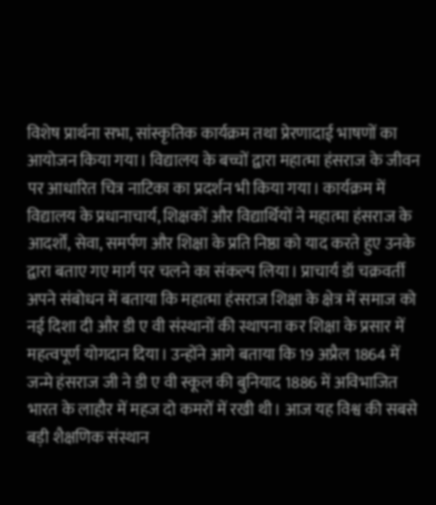विशेष प्रार्थना सभा, सांस्कृतिक कार्यक्रम तथा प्रेरणादाई भाषणों का आयोजन किया गया। विद्यालय के बच्चों द्वारा महात्मा हंसराज के जीवन पर आधारित चित्र नाटिका का प्रदर्शन भी किया गया। कार्यक्रम में विद्यालय के प्रधानाचार्य, शिक्षकों और विद्यार्थियों ने महात्मा हंसराज के आदर्शों, सेवा, समर्पण और शिक्षा के प्रति निष्ठा को याद करते हुए उनके द्वारा बताए गए मार्ग पर चलने का संकल्प लिया। प्राचार्य डॉ चक्रवर्ती अपने संबोधन में बताया कि महात्मा हंसराज शिक्षा के क्षेत्र में समाज को नई दिशा दी और डी ए वी संस्थानों की स्थापना कर शिक्षा के प्रसार में महत्वपूर्ण योगदान दिया। उन्होंने आगे बताया कि 19 अप्रैल 1864 में जन्मे हंसराज जी ने डी ए वी स्कूल की बुनियाद 1886 में अविभाजित भारत के लाहौर में महज दो कमरों में रखी थी। आज यह विश्व की सबसे बड़ी शैक्षणिक संस्थान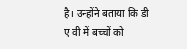है। उन्होंने बताया कि डी ए वी में बच्चों को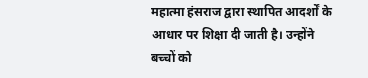महात्मा हंसराज द्वारा स्थापित आदर्शों के आधार पर शिक्षा दी जाती है। उन्होंने बच्चों को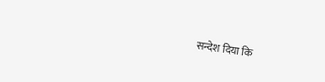सन्देश दिया कि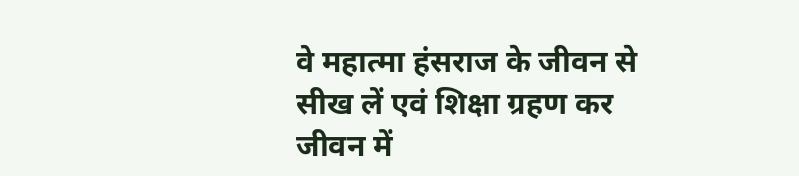वे महात्मा हंसराज के जीवन से सीख लें एवं शिक्षा ग्रहण कर जीवन में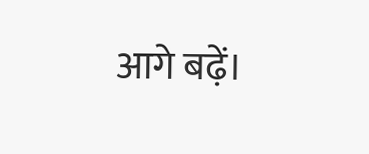आगे बढ़ें।